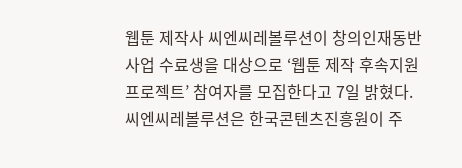웹툰 제작사 씨엔씨레볼루션이 창의인재동반사업 수료생을 대상으로 ‘웹툰 제작 후속지원 프로젝트’ 참여자를 모집한다고 7일 밝혔다.
씨엔씨레볼루션은 한국콘텐츠진흥원이 주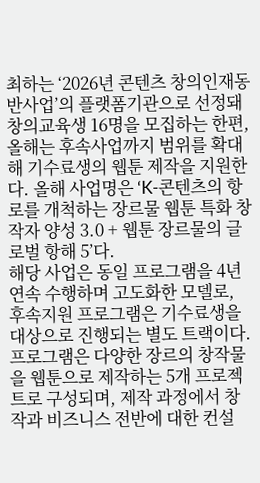최하는 ‘2026년 콘텐츠 창의인재동반사업’의 플랫폼기관으로 선정돼 창의교육생 16명을 모집하는 한편, 올해는 후속사업까지 범위를 확대해 기수료생의 웹툰 제작을 지원한다. 올해 사업명은 ‘K-콘텐츠의 항로를 개척하는 장르물 웹툰 특화 창작자 양성 3.0 + 웹툰 장르물의 글로벌 항해 5’다.
해당 사업은 동일 프로그램을 4년 연속 수행하며 고도화한 모델로, 후속지원 프로그램은 기수료생을 대상으로 진행되는 별도 트랙이다. 프로그램은 다양한 장르의 창작물을 웹툰으로 제작하는 5개 프로젝트로 구성되며, 제작 과정에서 창작과 비즈니스 전반에 대한 컨설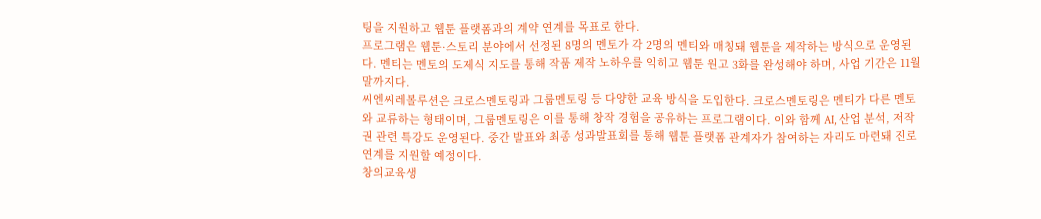팅을 지원하고 웹툰 플랫폼과의 계약 연계를 목표로 한다.
프로그램은 웹툰·스토리 분야에서 선정된 8명의 멘토가 각 2명의 멘티와 매칭돼 웹툰을 제작하는 방식으로 운영된다. 멘티는 멘토의 도제식 지도를 통해 작품 제작 노하우를 익히고 웹툰 원고 3화를 완성해야 하며, 사업 기간은 11월 말까지다.
씨엔씨레볼루션은 크로스멘토링과 그룹멘토링 등 다양한 교육 방식을 도입한다. 크로스멘토링은 멘티가 다른 멘토와 교류하는 형태이며, 그룹멘토링은 이를 통해 창작 경험을 공유하는 프로그램이다. 이와 함께 AI, 산업 분석, 저작권 관련 특강도 운영된다. 중간 발표와 최종 성과발표회를 통해 웹툰 플랫폼 관계자가 참여하는 자리도 마련돼 진로 연계를 지원할 예정이다.
창의교육생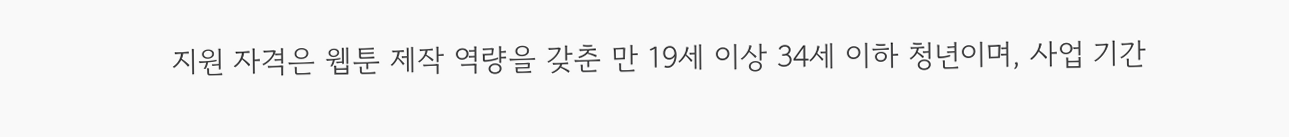지원 자격은 웹툰 제작 역량을 갖춘 만 19세 이상 34세 이하 청년이며, 사업 기간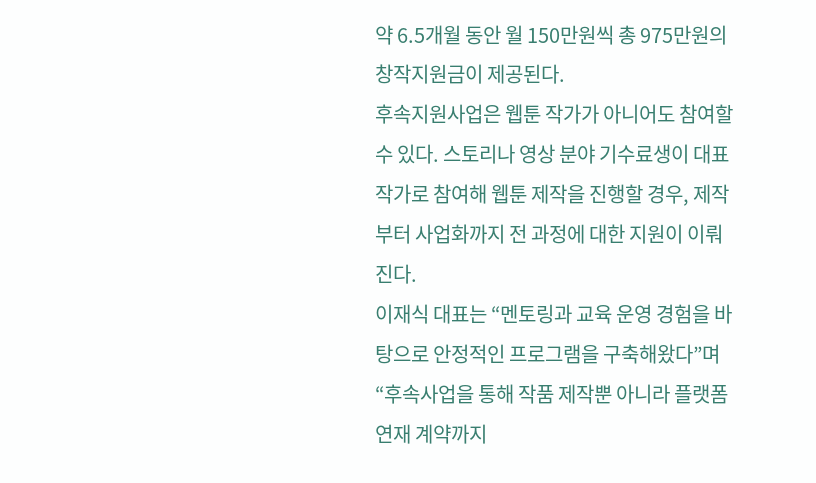약 6.5개월 동안 월 150만원씩 총 975만원의 창작지원금이 제공된다.
후속지원사업은 웹툰 작가가 아니어도 참여할 수 있다. 스토리나 영상 분야 기수료생이 대표작가로 참여해 웹툰 제작을 진행할 경우, 제작부터 사업화까지 전 과정에 대한 지원이 이뤄진다.
이재식 대표는 “멘토링과 교육 운영 경험을 바탕으로 안정적인 프로그램을 구축해왔다”며 “후속사업을 통해 작품 제작뿐 아니라 플랫폼 연재 계약까지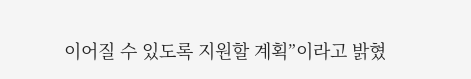이어질 수 있도록 지원할 계획”이라고 밝혔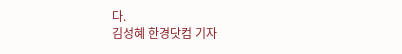다.
김성혜 한경닷컴 기자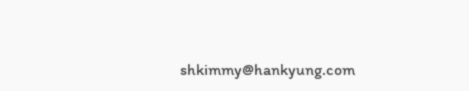shkimmy@hankyung.com